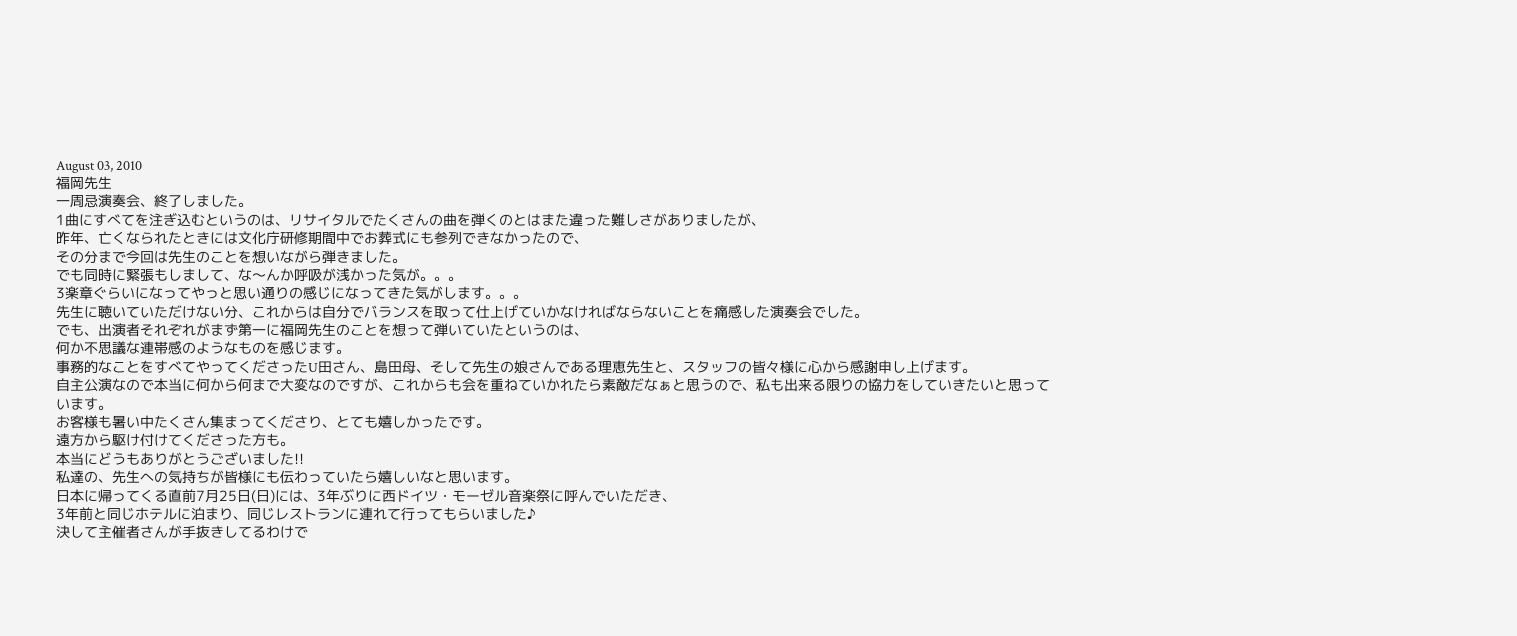August 03, 2010
福岡先生
一周忌演奏会、終了しました。
1曲にすべてを注ぎ込むというのは、リサイタルでたくさんの曲を弾くのとはまた違った難しさがありましたが、
昨年、亡くなられたときには文化庁研修期間中でお葬式にも参列できなかったので、
その分まで今回は先生のことを想いながら弾きました。
でも同時に緊張もしまして、な〜んか呼吸が浅かった気が。。。
3楽章ぐらいになってやっと思い通りの感じになってきた気がします。。。
先生に聴いていただけない分、これからは自分でバランスを取って仕上げていかなければならないことを痛感した演奏会でした。
でも、出演者それぞれがまず第一に福岡先生のことを想って弾いていたというのは、
何か不思議な連帯感のようなものを感じます。
事務的なことをすべてやってくださったU田さん、島田母、そして先生の娘さんである理恵先生と、スタッフの皆々様に心から感謝申し上げます。
自主公演なので本当に何から何まで大変なのですが、これからも会を重ねていかれたら素敵だなぁと思うので、私も出来る限りの協力をしていきたいと思っています。
お客様も暑い中たくさん集まってくださり、とても嬉しかったです。
遠方から駆け付けてくださった方も。
本当にどうもありがとうございました!!
私達の、先生への気持ちが皆様にも伝わっていたら嬉しいなと思います。
日本に帰ってくる直前7月25日(日)には、3年ぶりに西ドイツ・モーゼル音楽祭に呼んでいただき、
3年前と同じホテルに泊まり、同じレストランに連れて行ってもらいました♪
決して主催者さんが手抜きしてるわけで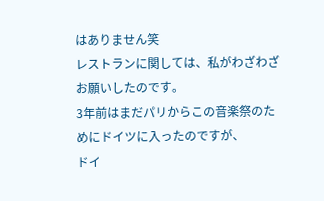はありません笑
レストランに関しては、私がわざわざお願いしたのです。
3年前はまだパリからこの音楽祭のためにドイツに入ったのですが、
ドイ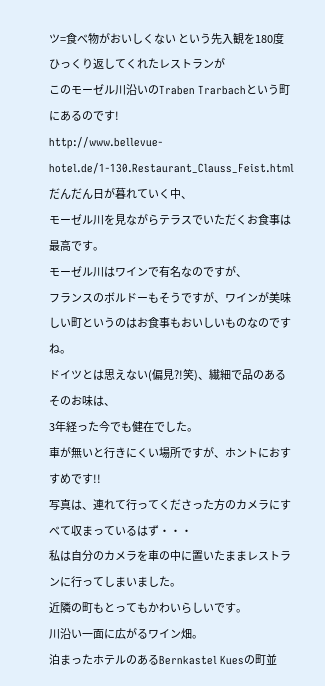ツ=食べ物がおいしくない という先入観を180度ひっくり返してくれたレストランが
このモーゼル川沿いのTraben Trarbachという町にあるのです!
http://www.bellevue-hotel.de/1-130.Restaurant_Clauss_Feist.html
だんだん日が暮れていく中、
モーゼル川を見ながらテラスでいただくお食事は最高です。
モーゼル川はワインで有名なのですが、
フランスのボルドーもそうですが、ワインが美味しい町というのはお食事もおいしいものなのですね。
ドイツとは思えない(偏見?!笑)、繊細で品のあるそのお味は、
3年経った今でも健在でした。
車が無いと行きにくい場所ですが、ホントにおすすめです!!
写真は、連れて行ってくださった方のカメラにすべて収まっているはず・・・
私は自分のカメラを車の中に置いたままレストランに行ってしまいました。
近隣の町もとってもかわいらしいです。
川沿い一面に広がるワイン畑。
泊まったホテルのあるBernkastel Kuesの町並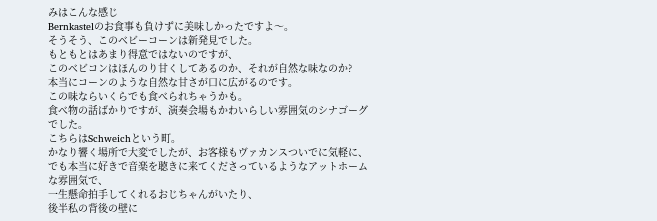みはこんな感じ
Bernkastelのお食事も負けずに美味しかったですよ〜。
そうそう、このベビーコーンは新発見でした。
もともとはあまり得意ではないのですが、
このベビコンはほんのり甘くしてあるのか、それが自然な味なのか?
本当にコーンのような自然な甘さが口に広がるのです。
この味ならいくらでも食べられちゃうかも。
食べ物の話ばかりですが、演奏会場もかわいらしい雰囲気のシナゴーグでした。
こちらはSchweichという町。
かなり響く場所で大変でしたが、お客様もヴァカンスついでに気軽に、でも本当に好きで音楽を聴きに来てくださっているようなアットホームな雰囲気で、
一生懸命拍手してくれるおじちゃんがいたり、
後半私の背後の壁に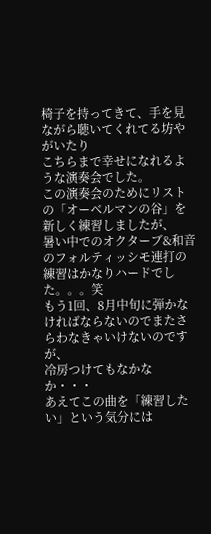椅子を持ってきて、手を見ながら聴いてくれてる坊やがいたり
こちらまで幸せになれるような演奏会でした。
この演奏会のためにリストの「オーベルマンの谷」を新しく練習しましたが、
暑い中でのオクターブ&和音のフォルティッシモ連打の練習はかなりハードでした。。。笑
もう1回、8月中旬に弾かなければならないのでまたさらわなきゃいけないのですが、
冷房つけてもなかなか・・・
あえてこの曲を「練習したい」という気分には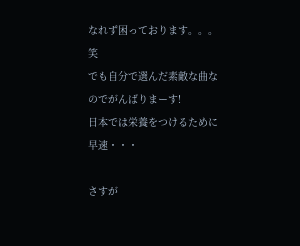なれず困っております。。。笑
でも自分で選んだ素敵な曲なのでがんばりまーす!
日本では栄養をつけるために早速・・・

さすが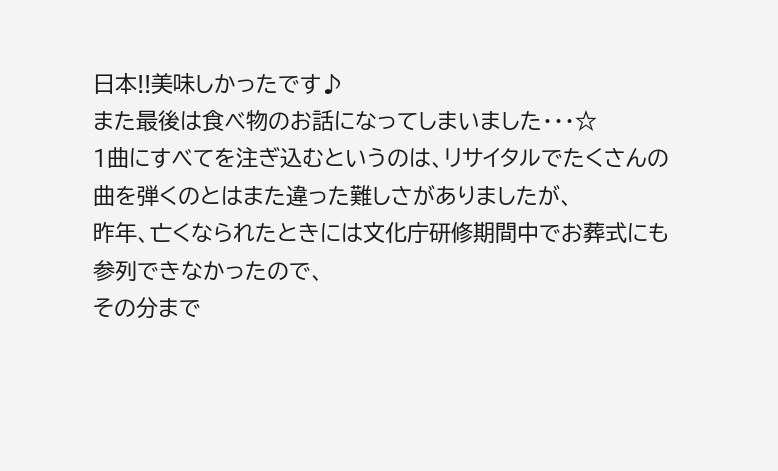日本!!美味しかったです♪
また最後は食べ物のお話になってしまいました・・・☆
1曲にすべてを注ぎ込むというのは、リサイタルでたくさんの曲を弾くのとはまた違った難しさがありましたが、
昨年、亡くなられたときには文化庁研修期間中でお葬式にも参列できなかったので、
その分まで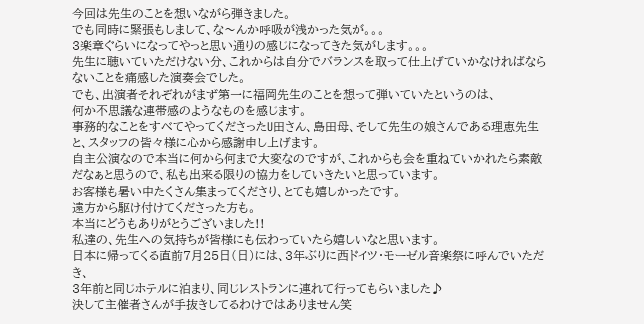今回は先生のことを想いながら弾きました。
でも同時に緊張もしまして、な〜んか呼吸が浅かった気が。。。
3楽章ぐらいになってやっと思い通りの感じになってきた気がします。。。
先生に聴いていただけない分、これからは自分でバランスを取って仕上げていかなければならないことを痛感した演奏会でした。
でも、出演者それぞれがまず第一に福岡先生のことを想って弾いていたというのは、
何か不思議な連帯感のようなものを感じます。
事務的なことをすべてやってくださったU田さん、島田母、そして先生の娘さんである理恵先生と、スタッフの皆々様に心から感謝申し上げます。
自主公演なので本当に何から何まで大変なのですが、これからも会を重ねていかれたら素敵だなぁと思うので、私も出来る限りの協力をしていきたいと思っています。
お客様も暑い中たくさん集まってくださり、とても嬉しかったです。
遠方から駆け付けてくださった方も。
本当にどうもありがとうございました!!
私達の、先生への気持ちが皆様にも伝わっていたら嬉しいなと思います。
日本に帰ってくる直前7月25日(日)には、3年ぶりに西ドイツ・モーゼル音楽祭に呼んでいただき、
3年前と同じホテルに泊まり、同じレストランに連れて行ってもらいました♪
決して主催者さんが手抜きしてるわけではありません笑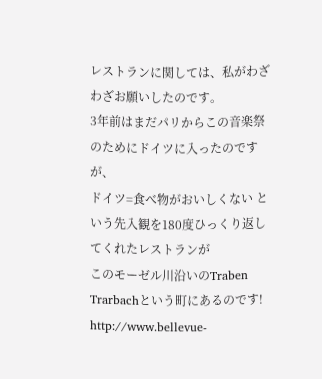レストランに関しては、私がわざわざお願いしたのです。
3年前はまだパリからこの音楽祭のためにドイツに入ったのですが、
ドイツ=食べ物がおいしくない という先入観を180度ひっくり返してくれたレストランが
このモーゼル川沿いのTraben Trarbachという町にあるのです!
http://www.bellevue-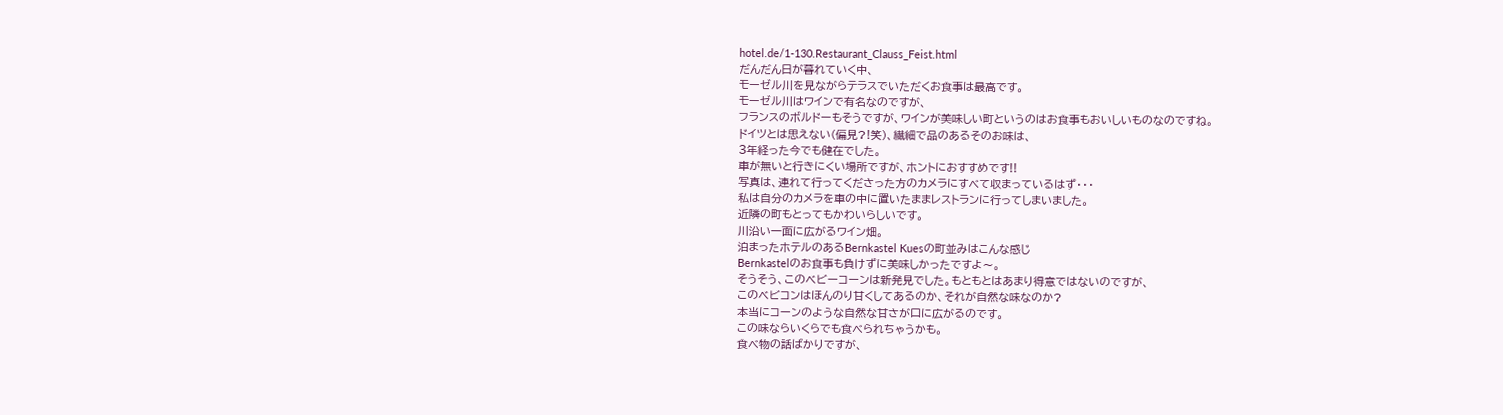hotel.de/1-130.Restaurant_Clauss_Feist.html
だんだん日が暮れていく中、
モーゼル川を見ながらテラスでいただくお食事は最高です。
モーゼル川はワインで有名なのですが、
フランスのボルドーもそうですが、ワインが美味しい町というのはお食事もおいしいものなのですね。
ドイツとは思えない(偏見?!笑)、繊細で品のあるそのお味は、
3年経った今でも健在でした。
車が無いと行きにくい場所ですが、ホントにおすすめです!!
写真は、連れて行ってくださった方のカメラにすべて収まっているはず・・・
私は自分のカメラを車の中に置いたままレストランに行ってしまいました。
近隣の町もとってもかわいらしいです。
川沿い一面に広がるワイン畑。
泊まったホテルのあるBernkastel Kuesの町並みはこんな感じ
Bernkastelのお食事も負けずに美味しかったですよ〜。
そうそう、このベビーコーンは新発見でした。もともとはあまり得意ではないのですが、
このベビコンはほんのり甘くしてあるのか、それが自然な味なのか?
本当にコーンのような自然な甘さが口に広がるのです。
この味ならいくらでも食べられちゃうかも。
食べ物の話ばかりですが、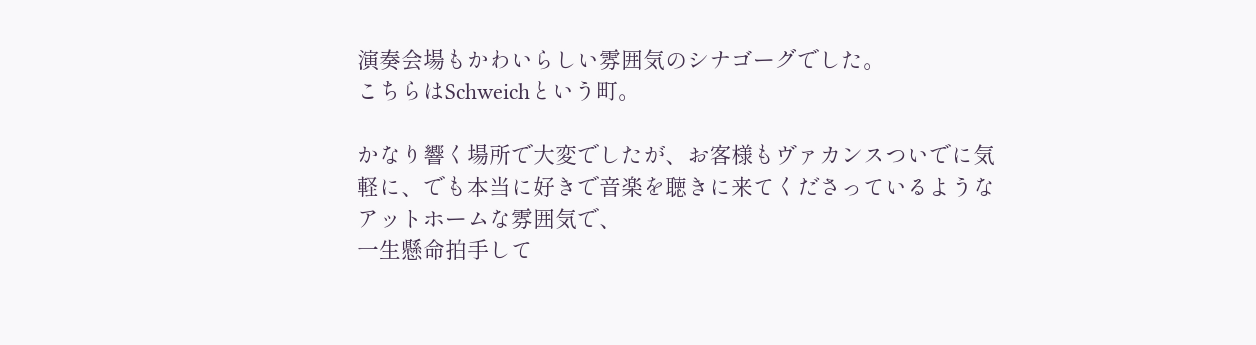演奏会場もかわいらしい雰囲気のシナゴーグでした。
こちらはSchweichという町。

かなり響く場所で大変でしたが、お客様もヴァカンスついでに気軽に、でも本当に好きで音楽を聴きに来てくださっているようなアットホームな雰囲気で、
一生懸命拍手して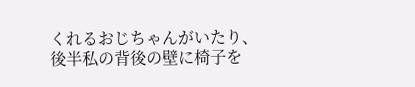くれるおじちゃんがいたり、
後半私の背後の壁に椅子を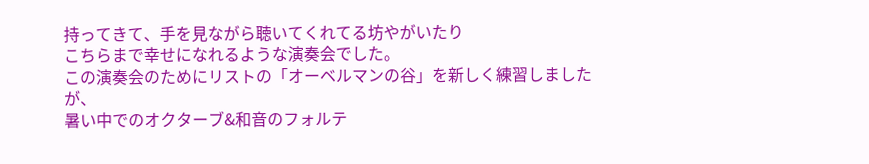持ってきて、手を見ながら聴いてくれてる坊やがいたり
こちらまで幸せになれるような演奏会でした。
この演奏会のためにリストの「オーベルマンの谷」を新しく練習しましたが、
暑い中でのオクターブ&和音のフォルテ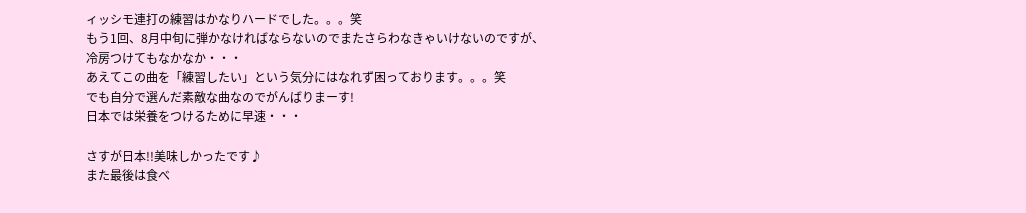ィッシモ連打の練習はかなりハードでした。。。笑
もう1回、8月中旬に弾かなければならないのでまたさらわなきゃいけないのですが、
冷房つけてもなかなか・・・
あえてこの曲を「練習したい」という気分にはなれず困っております。。。笑
でも自分で選んだ素敵な曲なのでがんばりまーす!
日本では栄養をつけるために早速・・・

さすが日本!!美味しかったです♪
また最後は食べ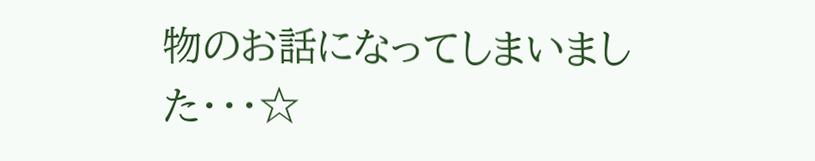物のお話になってしまいました・・・☆